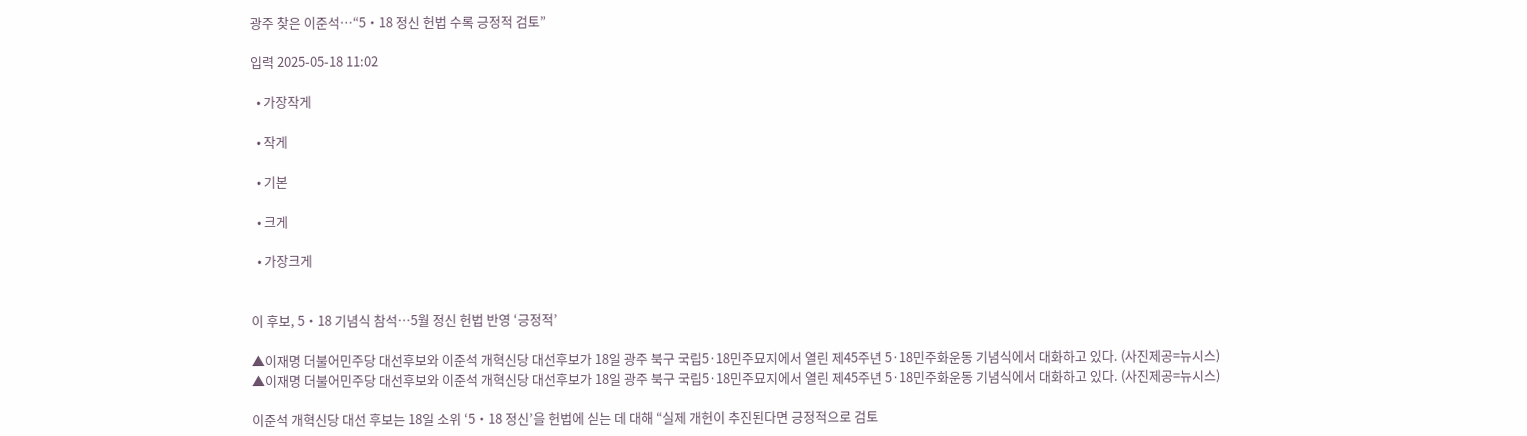광주 찾은 이준석…“5‧18 정신 헌법 수록 긍정적 검토”

입력 2025-05-18 11:02

  • 가장작게

  • 작게

  • 기본

  • 크게

  • 가장크게


이 후보, 5‧18 기념식 참석…5월 정신 헌법 반영 ‘긍정적’

▲이재명 더불어민주당 대선후보와 이준석 개혁신당 대선후보가 18일 광주 북구 국립5·18민주묘지에서 열린 제45주년 5·18민주화운동 기념식에서 대화하고 있다. (사진제공=뉴시스)
▲이재명 더불어민주당 대선후보와 이준석 개혁신당 대선후보가 18일 광주 북구 국립5·18민주묘지에서 열린 제45주년 5·18민주화운동 기념식에서 대화하고 있다. (사진제공=뉴시스)

이준석 개혁신당 대선 후보는 18일 소위 ‘5‧18 정신’을 헌법에 싣는 데 대해 “실제 개헌이 추진된다면 긍정적으로 검토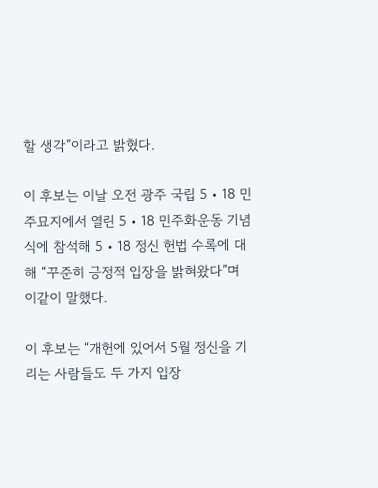할 생각”이라고 밝혔다.

이 후보는 이날 오전 광주 국립 5‧18 민주묘지에서 열린 5‧18 민주화운동 기념식에 참석해 5‧18 정신 헌법 수록에 대해 “꾸준히 긍정적 입장을 밝혀왔다”며 이같이 말했다.

이 후보는 “개헌에 있어서 5월 정신을 기리는 사람들도 두 가지 입장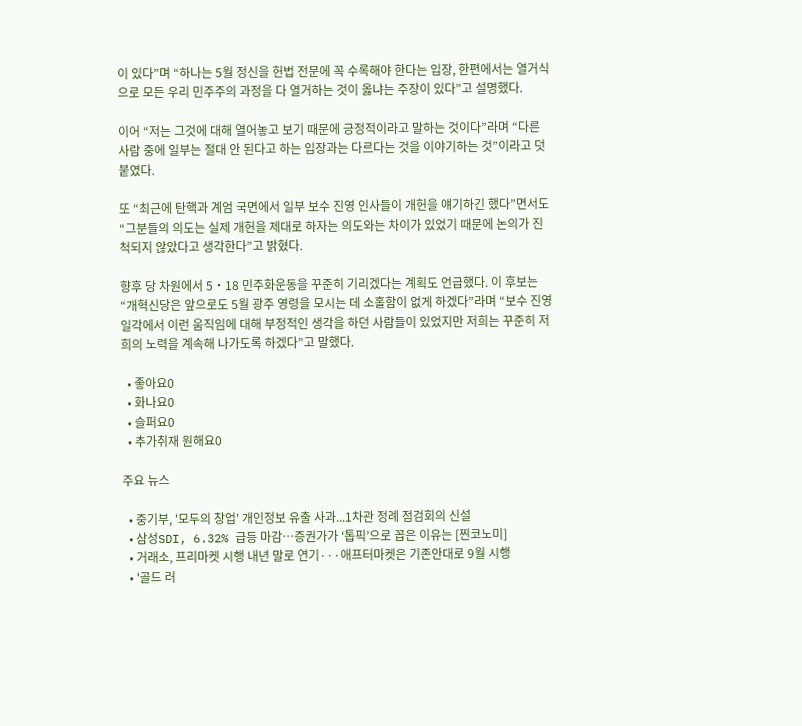이 있다”며 “하나는 5월 정신을 헌법 전문에 꼭 수록해야 한다는 입장, 한편에서는 열거식으로 모든 우리 민주주의 과정을 다 열거하는 것이 옳냐는 주장이 있다”고 설명했다.

이어 “저는 그것에 대해 열어놓고 보기 때문에 긍정적이라고 말하는 것이다”라며 “다른 사람 중에 일부는 절대 안 된다고 하는 입장과는 다르다는 것을 이야기하는 것”이라고 덧붙였다.

또 “최근에 탄핵과 계엄 국면에서 일부 보수 진영 인사들이 개헌을 얘기하긴 했다”면서도 “그분들의 의도는 실제 개헌을 제대로 하자는 의도와는 차이가 있었기 때문에 논의가 진척되지 않았다고 생각한다”고 밝혔다.

향후 당 차원에서 5‧18 민주화운동을 꾸준히 기리겠다는 계획도 언급했다. 이 후보는 “개혁신당은 앞으로도 5월 광주 영령을 모시는 데 소홀함이 없게 하겠다”라며 “보수 진영 일각에서 이런 움직임에 대해 부정적인 생각을 하던 사람들이 있었지만 저희는 꾸준히 저희의 노력을 계속해 나가도록 하겠다”고 말했다.

  • 좋아요0
  • 화나요0
  • 슬퍼요0
  • 추가취재 원해요0

주요 뉴스

  • 중기부, '모두의 창업' 개인정보 유출 사과...1차관 정례 점검회의 신설
  • 삼성SDI, 6.32% 급등 마감⋯증권가가 ‘톱픽’으로 꼽은 이유는 [찐코노미]
  • 거래소, 프리마켓 시행 내년 말로 연기···애프터마켓은 기존안대로 9월 시행
  • '골드 러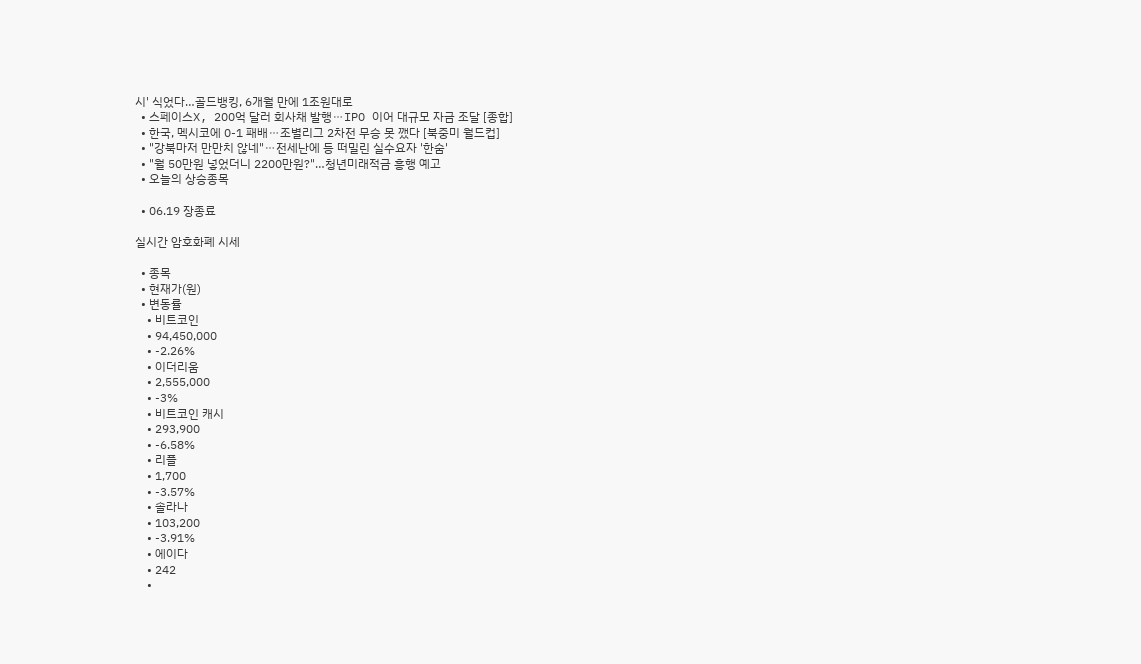시' 식었다…골드뱅킹, 6개월 만에 1조원대로
  • 스페이스X, 200억 달러 회사채 발행⋯IPO 이어 대규모 자금 조달 [종합]
  • 한국, 멕시코에 0-1 패배⋯조별리그 2차전 무승 못 깼다 [북중미 월드컵]
  • "강북마저 만만치 않네"⋯전세난에 등 떠밀린 실수요자 '한숨'
  • "월 50만원 넣었더니 2200만원?"…청년미래적금 흥행 예고
  • 오늘의 상승종목

  • 06.19 장종료

실시간 암호화폐 시세

  • 종목
  • 현재가(원)
  • 변동률
    • 비트코인
    • 94,450,000
    • -2.26%
    • 이더리움
    • 2,555,000
    • -3%
    • 비트코인 캐시
    • 293,900
    • -6.58%
    • 리플
    • 1,700
    • -3.57%
    • 솔라나
    • 103,200
    • -3.91%
    • 에이다
    • 242
    •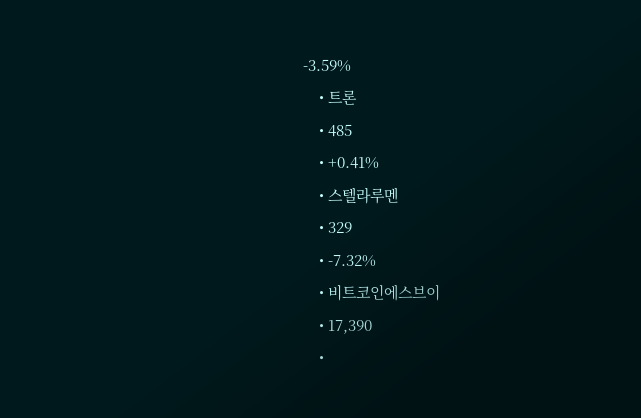-3.59%
    • 트론
    • 485
    • +0.41%
    • 스텔라루멘
    • 329
    • -7.32%
    • 비트코인에스브이
    • 17,390
    •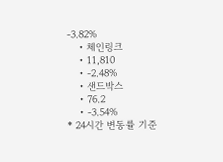-3.82%
    • 체인링크
    • 11,810
    • -2.48%
    • 샌드박스
    • 76.2
    • -3.54%
* 24시간 변동률 기준